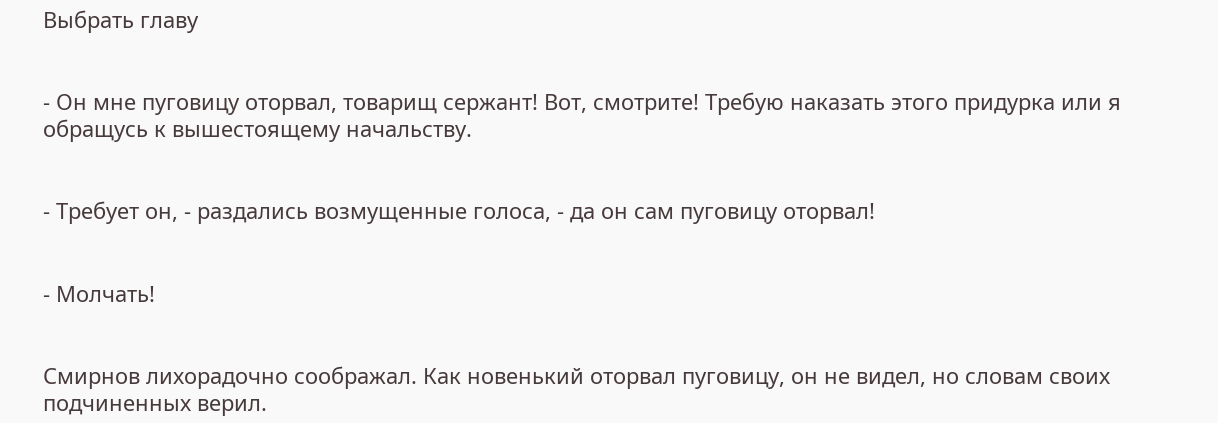Выбрать главу


- Он мне пуговицу оторвал, товарищ сержант! Вот, смотрите! Требую наказать этого придурка или я обращусь к вышестоящему начальству.


- Требует он, - раздались возмущенные голоса, - да он сам пуговицу оторвал!


- Молчать!


Смирнов лихорадочно соображал. Как новенький оторвал пуговицу, он не видел, но словам своих подчиненных верил.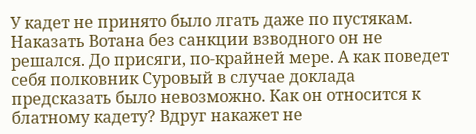У кадет не принято было лгать даже по пустякам. Наказать Вотана без санкции взводного он не решался. До присяги, по-крайней мере. А как поведет себя полковник Суровый в случае доклада предсказать было невозможно. Как он относится к блатному кадету? Вдруг накажет не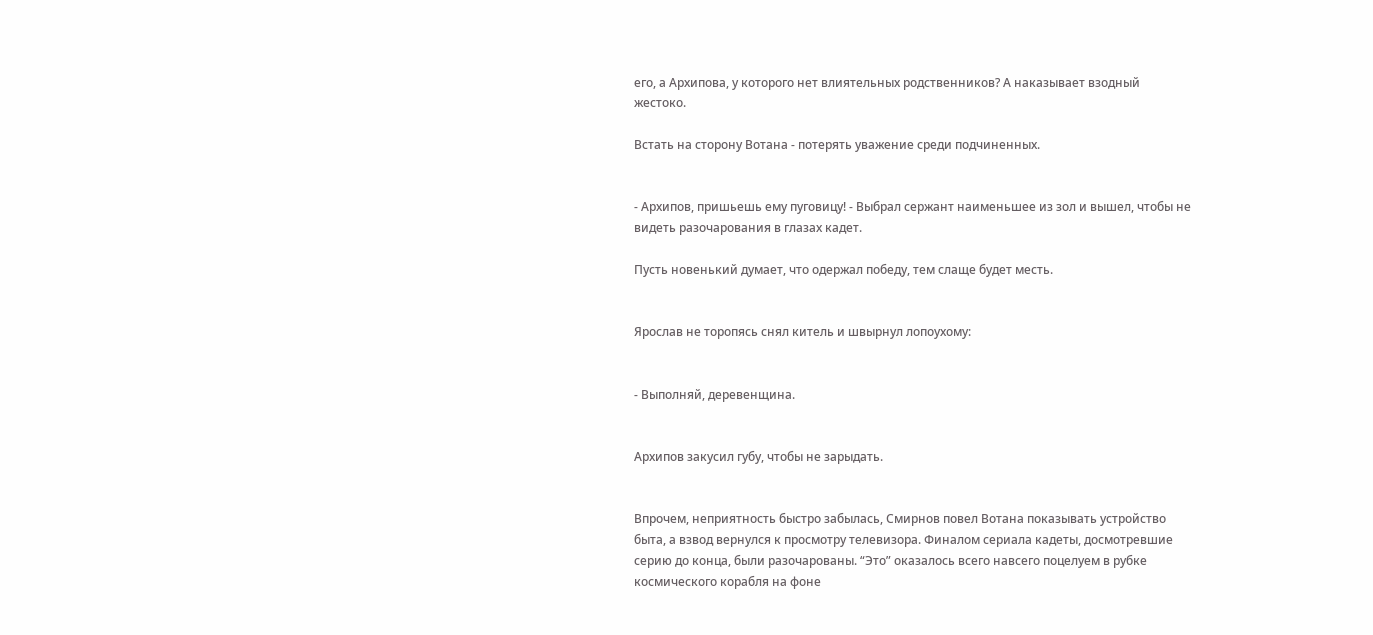его, а Архипова, у которого нет влиятельных родственников? А наказывает взодный жестоко.

Встать на сторону Вотана - потерять уважение среди подчиненных.


- Архипов, пришьешь ему пуговицу! - Выбрал сержант наименьшее из зол и вышел, чтобы не видеть разочарования в глазах кадет.

Пусть новенький думает, что одержал победу, тем слаще будет месть.


Ярослав не торопясь снял китель и швырнул лопоухому:


- Выполняй, деревенщина.


Архипов закусил губу, чтобы не зарыдать.


Впрочем, неприятность быстро забылась, Смирнов повел Вотана показывать устройство быта, а взвод вернулся к просмотру телевизора. Финалом сериала кадеты, досмотревшие серию до конца, были разочарованы. “Это” оказалось всего навсего поцелуем в рубке космического корабля на фоне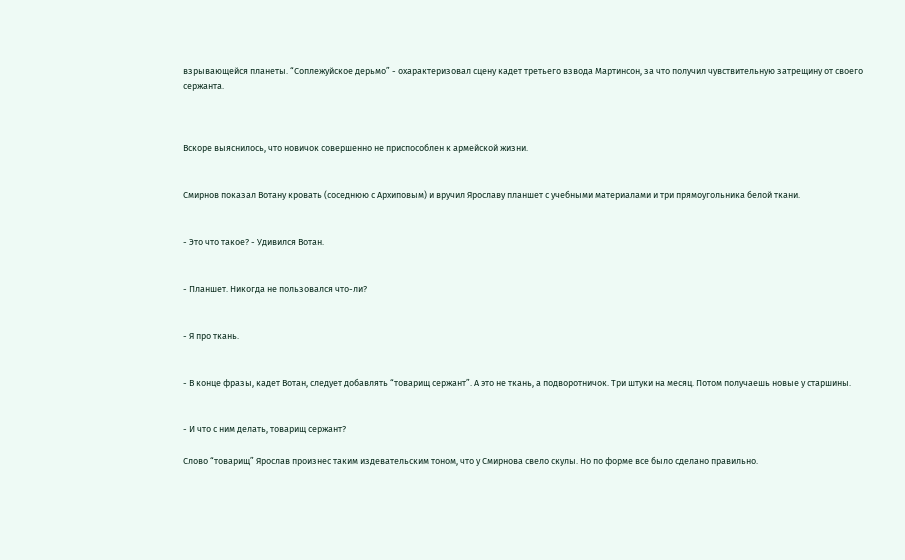взрывающейся планеты. “Соплежуйское дерьмо” - охарактеризовал сцену кадет третьего взвода Мартинсон, за что получил чувствительную затрещину от своего сержанта.



Вскоре выяснилось, что новичок совершенно не приспособлен к армейской жизни.


Смирнов показал Вотану кровать (соседнюю с Архиповым) и вручил Ярославу планшет с учебными материалами и три прямоугольника белой ткани.


- Это что такое? - Удивился Вотан.


- Планшет. Никогда не пользовался что-ли?


- Я про ткань.


- В конце фразы, кадет Вотан, следует добавлять “товарищ сержант”. А это не ткань, а подворотничок. Три штуки на месяц. Потом получаешь новые у старшины.


- И что с ним делать, товарищ сержант?

Слово “товарищ” Ярослав произнес таким издевательским тоном, что у Смирнова свело скулы. Но по форме все было сделано правильно.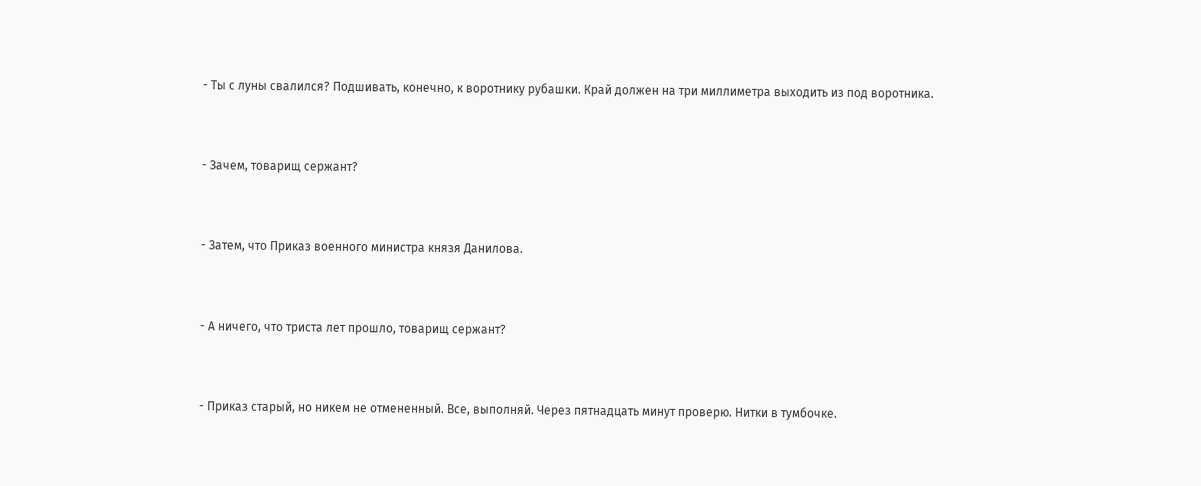- Ты с луны свалился? Подшивать, конечно, к воротнику рубашки. Край должен на три миллиметра выходить из под воротника.


- Зачем, товарищ сержант?


- Затем, что Приказ военного министра князя Данилова.


- А ничего, что триста лет прошло, товарищ сержант?


- Приказ старый, но никем не отмененный. Все, выполняй. Через пятнадцать минут проверю. Нитки в тумбочке.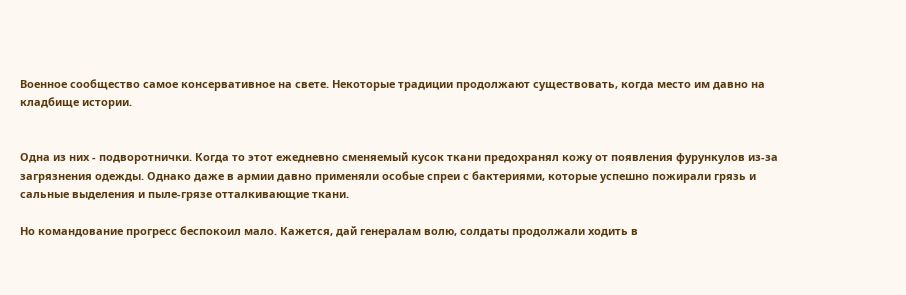Военное сообщество самое консервативное на свете. Некоторые традиции продолжают существовать, когда место им давно на кладбище истории.


Одна из них - подворотнички. Когда то этот ежедневно сменяемый кусок ткани предохранял кожу от появления фурункулов из-за загрязнения одежды. Однако даже в армии давно применяли особые спреи с бактериями, которые успешно пожирали грязь и сальные выделения и пыле-грязе отталкивающие ткани.

Но командование прогресс беспокоил мало. Кажется, дай генералам волю, солдаты продолжали ходить в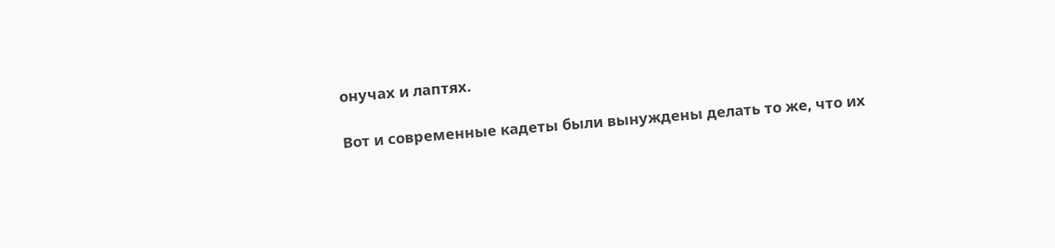онучах и лаптях.

Вот и современные кадеты были вынуждены делать то же, что их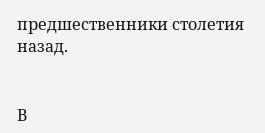предшественники столетия назад.


В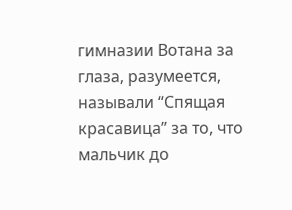гимназии Вотана за глаза, разумеется, называли “Спящая красавица” за то, что мальчик до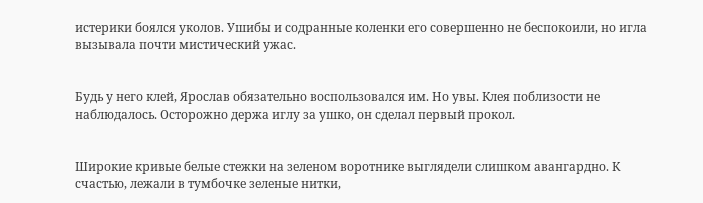истерики боялся уколов. Ушибы и содранные коленки его совершенно не беспокоили, но игла вызывала почти мистический ужас.


Будь у него клей, Ярослав обязательно воспользовался им. Но увы. Клея поблизости не наблюдалось. Осторожно держа иглу за ушко, он сделал первый прокол.


Широкие кривые белые стежки на зеленом воротнике выглядели слишком авангардно. К счастью, лежали в тумбочке зеленые нитки,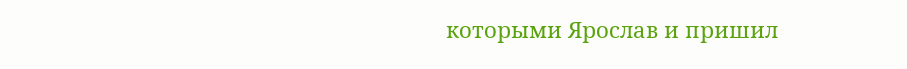которыми Ярослав и пришил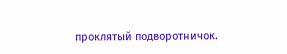проклятый подворотничок.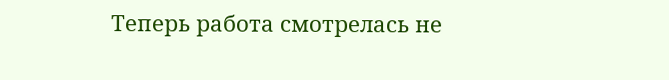Теперь работа смотрелась не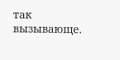так вызывающе.